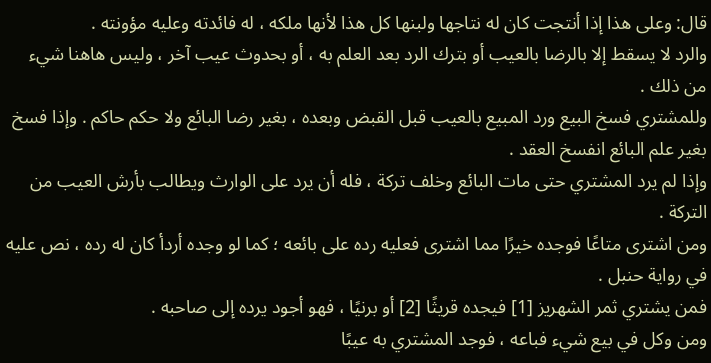قال: وعلى هذا إذا أنتجت كان له نتاجها ولبنها كل هذا لأنها ملكه ، له فائدته وعليه مؤونته .
والرد لا يسقط إلا بالرضا بالعيب أو بترك الرد بعد العلم به ، أو بحدوث عيب آخر ، وليس هاهنا شيء من ذلك .
وللمشتري فسخ البيع ورد المبيع بالعيب قبل القبض وبعده ، بغير رضا البائع ولا حكم حاكم . وإذا فسخ بغير علم البائع انفسخ العقد .
وإذا لم يرد المشتري حتى مات البائع وخلف تركة ، فله أن يرد على الوارث ويطالب بأرش العيب من التركة .
ومن اشترى متاعًا فوجده خيرًا مما اشترى فعليه رده على بائعه ؛ كما لو وجده أردأ كان له رده ، نص عليه في رواية حنبل .
فمن يشتري ثمر الشهريز [1] فيجده قريثًا [2] أو برنيًا ، فهو أجود يرده إلى صاحبه .
ومن وكل في بيع شيء فباعه ، فوجد المشتري به عيبًا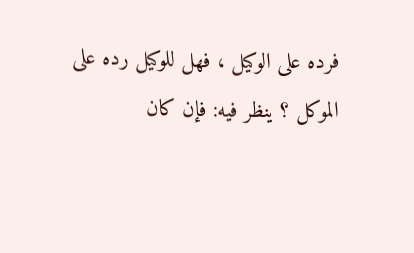فرده على الوكيل ، فهل للوكيل رده على الموكل ؟ ينظر فيه: فإن كان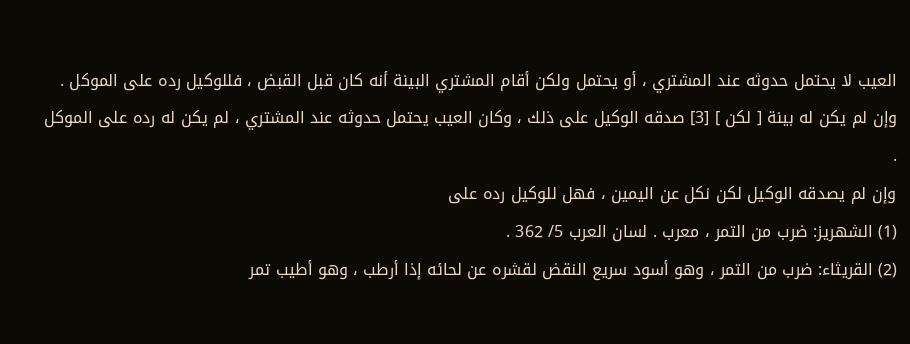العيب لا يحتمل حدوثه عند المشتري ، أو يحتمل ولكن أقام المشتري البينة أنه كان قبل القبض ، فللوكيل رده على الموكل .
وإن لم يكن له بينة [ لكن ] [3] صدقه الوكيل على ذلك ، وكان العيب يحتمل حدوثه عند المشتري ، لم يكن له رده على الموكل .
وإن لم يصدقه الوكيل لكن نكل عن اليمين ، فهل للوكيل رده على
(1) الشهريز: ضرب من التمر ، معرب . لسان العرب 5/ 362 .
(2) القريثاء: ضرب من التمر ، وهو أسود سريع النقض لقشره عن لحائه إذا أرطب ، وهو أطيب تمر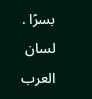بسرًا . لسان العرب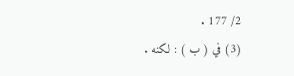2/ 177 .
(3) في ( ب ) : لكنه .